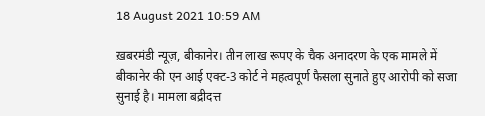18 August 2021 10:59 AM

ख़बरमंडी न्यूज़, बीकानेर। तीन लाख रूपए के चैक अनादरण के एक मामले में बीकानेर की एन आई एक्ट-3 कोर्ट ने महत्वपूर्ण फैसला सुनाते हुए आरोपी को सजा सुनाई है। मामला बद्रीदत्त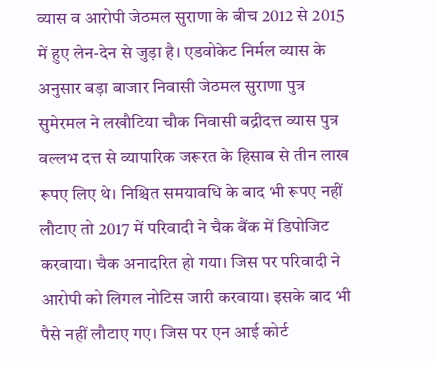व्यास व आरोपी जेठमल सुराणा के बीच 2012 से 2015 में हुए लेन-देन से जुड़ा है। एडवोकेट निर्मल व्यास के अनुसार बड़ा बाजार निवासी जेठमल सुराणा पुत्र सुमेरमल ने लखौटिया चौक निवासी बद्रीदत्त व्यास पुत्र वल्लभ दत्त से व्यापारिक जरूरत के हिसाब से तीन लाख रूपए लिए थे। निश्चित समयावधि के बाद भी रूपए नहीं लौटाए तो 2017 में परिवादी ने चैक बैंक में डिपोजिट करवाया। चैक अनादरित हो गया। जिस पर परिवादी ने आरोपी को लिगल नोटिस जारी करवाया। इसके बाद भी पैसे नहीं लौटाए गए। जिस पर एन आई कोर्ट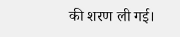की शरण ली गई।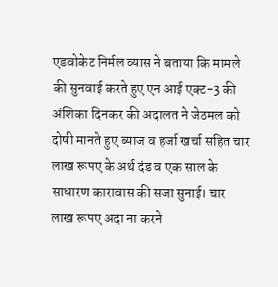एडवोकेट निर्मल व्यास ने बताया कि मामले की सुनवाई करते हुए एन आई एक्ट-3 की अंशिका दिनकर की अदालत ने जेठमल को दोषी मानते हुए ब्याज व हर्जा खर्चा सहित चार लाख रूपए के अर्थ दंड व एक साल के साधारण कारावास की सजा सुनाई। चार लाख रूपए अदा ना करने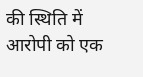की स्थिति में आरोपी को एक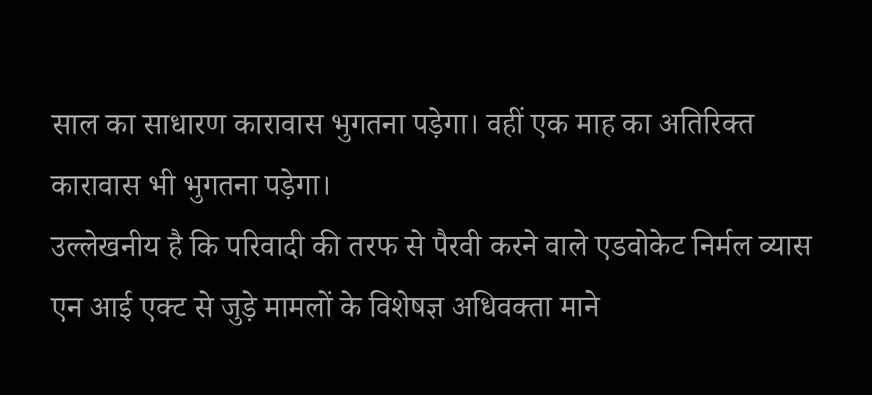साल का साधारण कारावास भुगतना पड़ेगा। वहीं एक माह का अतिरिक्त कारावास भी भुगतना पड़ेगा।
उल्लेखनीय है कि परिवादी की तरफ से पैरवी करने वाले एडवोकेट निर्मल व्यास एन आई एक्ट से जुड़े मामलों के विशेषज्ञ अधिवक्ता माने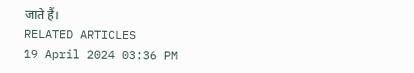जाते हैं।
RELATED ARTICLES
19 April 2024 03:36 PM